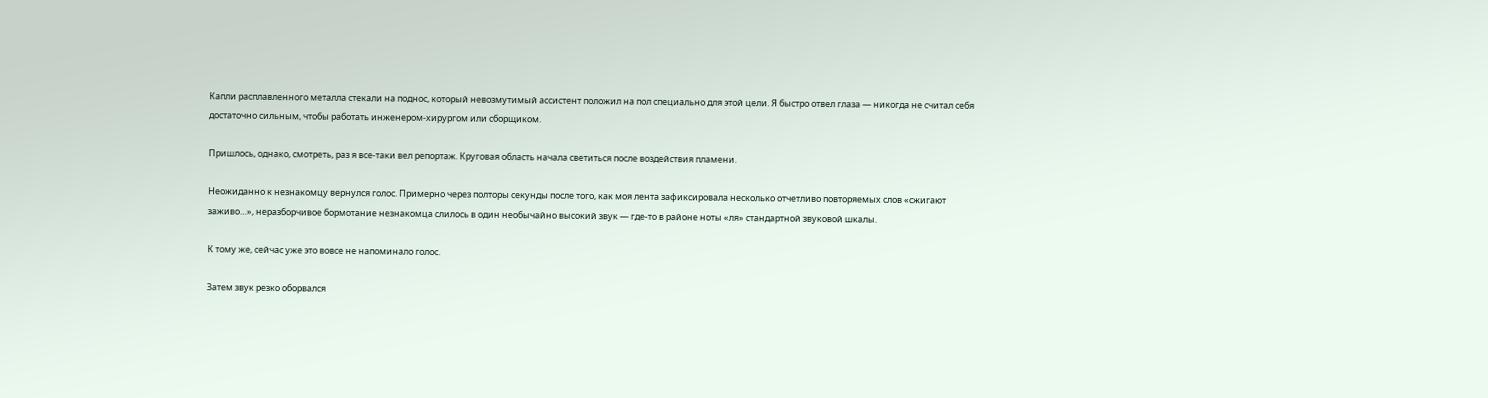Капли расплавленного металла стекали на поднос, который невозмутимый ассистент положил на пол специально для этой цели. Я быстро отвел глаза — никогда не считал себя достаточно сильным, чтобы работать инженером-хирургом или сборщиком.

Пришлось, однако, смотреть, раз я все-таки вел репортаж. Круговая область начала светиться после воздействия пламени.

Неожиданно к незнакомцу вернулся голос. Примерно через полторы секунды после того, как моя лента зафиксировала несколько отчетливо повторяемых слов «сжигают заживо…», неразборчивое бормотание незнакомца слилось в один необычайно высокий звук — где-то в районе ноты «ля» стандартной звуковой шкалы.

К тому же, сейчас уже это вовсе не напоминало голос.

Затем звук резко оборвался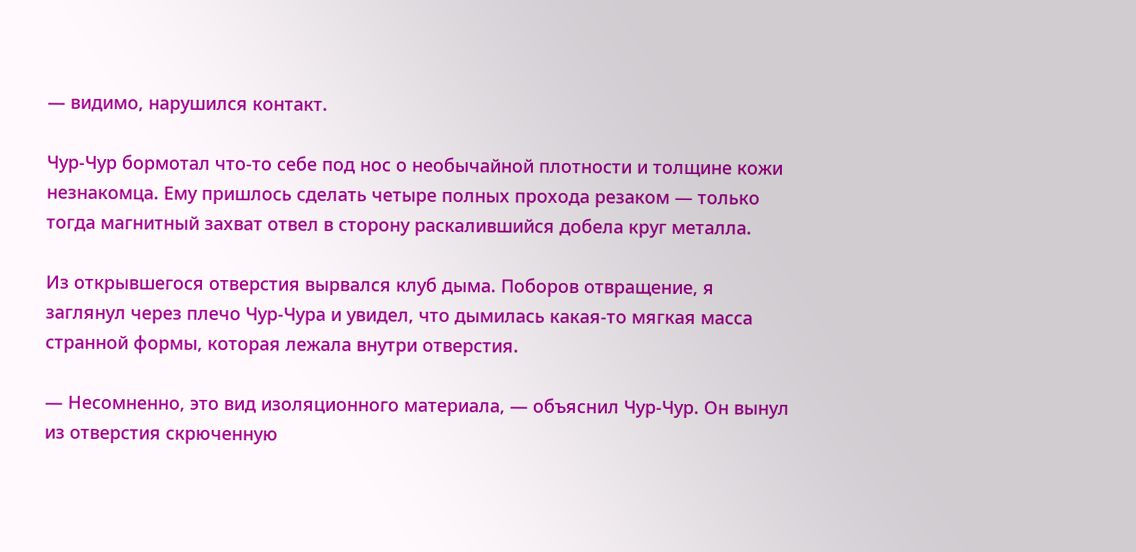— видимо, нарушился контакт.

Чур-Чур бормотал что-то себе под нос о необычайной плотности и толщине кожи незнакомца. Ему пришлось сделать четыре полных прохода резаком — только тогда магнитный захват отвел в сторону раскалившийся добела круг металла.

Из открывшегося отверстия вырвался клуб дыма. Поборов отвращение, я заглянул через плечо Чур-Чура и увидел, что дымилась какая-то мягкая масса странной формы, которая лежала внутри отверстия.

— Несомненно, это вид изоляционного материала, — объяснил Чур-Чур. Он вынул из отверстия скрюченную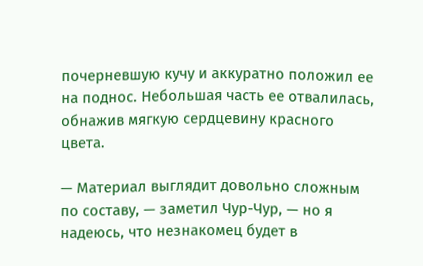почерневшую кучу и аккуратно положил ее на поднос. Небольшая часть ее отвалилась, обнажив мягкую сердцевину красного цвета.

— Материал выглядит довольно сложным по составу, — заметил Чур-Чур, — но я надеюсь, что незнакомец будет в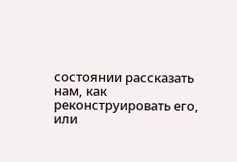состоянии рассказать нам, как реконструировать его, или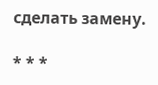сделать замену.

* * *